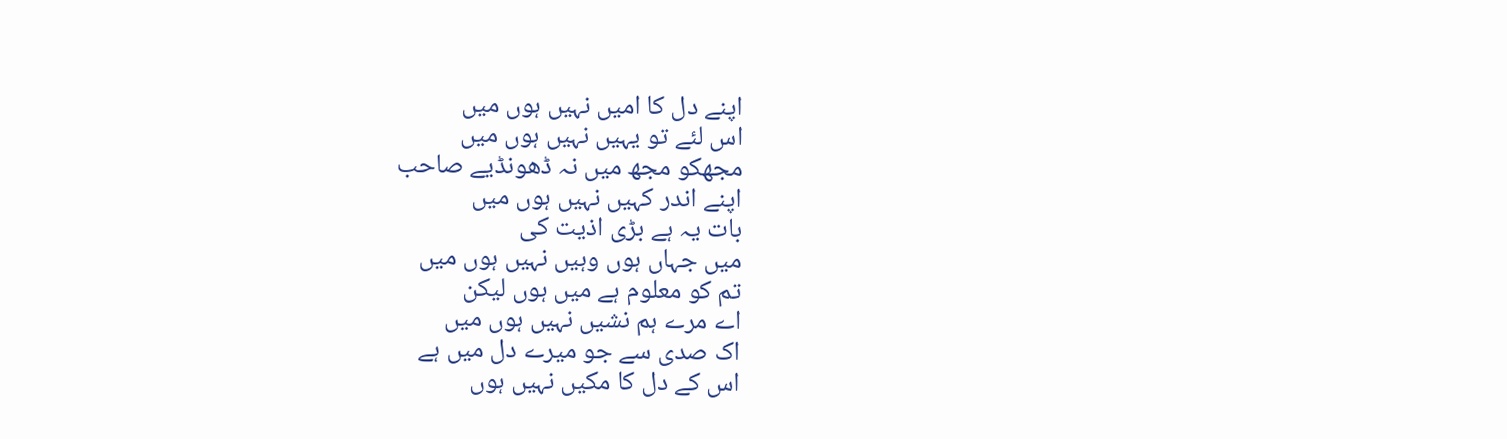اپنے دل کا امیں نہیں ہوں میں
اس لئے تو یہیں نہیں ہوں میں
مجھکو مجھ میں نہ ڈھونڈیے صاحب
اپنے اندر کہیں نہیں ہوں میں
بات یہ ہے بڑی اذیت کی
میں جہاں ہوں وہیں نہیں ہوں میں
تم کو معلوم ہے میں ہوں لیکن
اے مرے ہم نشیں نہیں ہوں میں
اک صدی سے جو میرے دل میں ہے
اس کے دل کا مکیں نہیں ہوں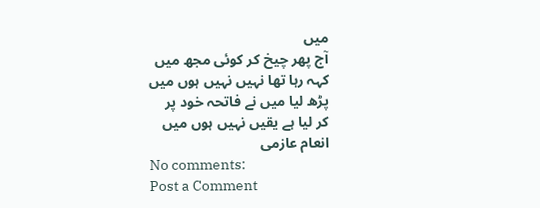میں
آج پھر چیخ کر کوئی مجھ میں
کہہ رہا تھا نہیں نہیں ہوں میں
پڑھ لیا میں نے فاتحہ خود پر
کر لیا ہے یقیں نہیں ہوں میں
انعام عازمی
No comments:
Post a Comment